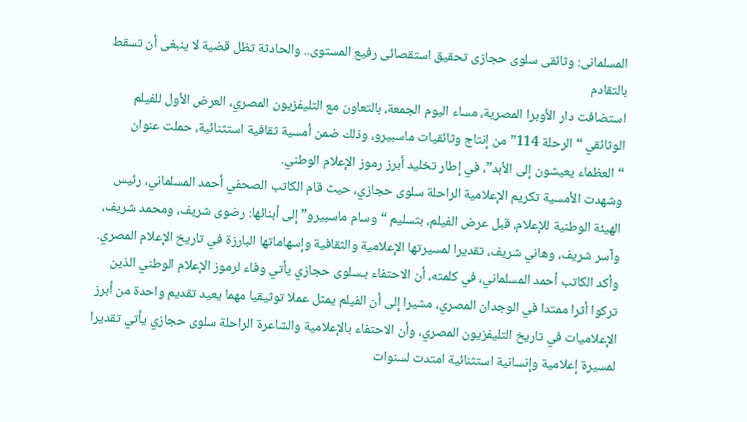المسلمانى: وثائقى سلوى حجازى تحقيق استقصائى رفيع المستوى.. والحادثة تظل قضية لا ينبغى أن تسقط بالتقادم
استضافت دار الأوبرا المصرية، مساء اليوم الجمعة، بالتعاون مع التليفزيون المصري، العرض الأول للفيلم الوثائقي “الرحلة 114” من إنتاج وثائقيات ماسبيرو، وذلك ضمن أمسية ثقافية استثنائية، حملت عنوان “العظماء يعيشون إلى الأبد”، في إطار تخليد أبرز رموز الإعلام الوطني.
وشهدت الأمسية تكريم الإعلامية الراحلة سلوى حجازي، حيث قام الكاتب الصحفي أحمد المسلماني، رئيس الهيئة الوطنية للإعلام، قبل عرض الفيلم، بتسليم “وسام ماسبيرو” إلى أبنائها: رضوى شريف، ومحمد شريف، وآسر شريف، وهاني شريف، تقديرا لمسيرتها الإعلامية والثقافية وإسهاماتها البارزة في تاريخ الإعلام المصري.
وأكد الكاتب أحمد المسلماني، في كلمته، أن الاحتفاء بـسلوى حجازي يأتي وفاء لرموز الإعلام الوطني الذين تركوا أثرا ممتدا في الوجدان المصري، مشيرا إلى أن الفيلم يمثل عملا توثيقيا مهما يعيد تقديم واحدة من أبرز الإعلاميات في تاريخ التليفزيون المصري، وأن الاحتفاء بالإعلامية والشاعرة الراحلة سلوى حجازي يأتي تقديرا لمسيرة إعلامية وإنسانية استثنائية امتدت لسنوات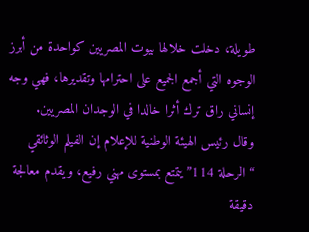طويلة، دخلت خلالها بيوت المصريين كواحدة من أبرز الوجوه التي أجمع الجميع على احترامها وتقديرها، فهي وجه إنساني راق ترك أثرا خالدا في الوجدان المصريين.
وقال رئيس الهيئة الوطنية للإعلام إن الفيلم الوثائقي “الرحلة 114” يتمتع بمستوى مهني رفيع، ويقدم معالجة دقيقة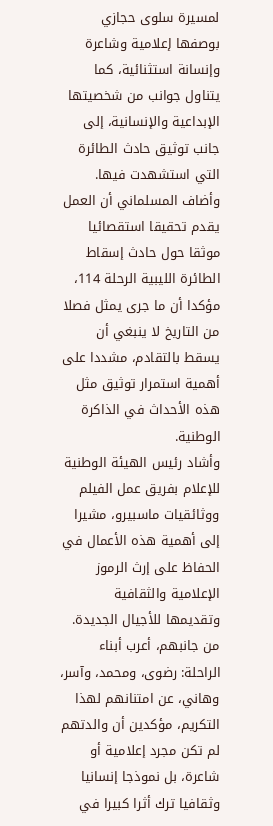لمسيرة سلوى حجازي بوصفها إعلامية وشاعرة وإنسانة استثنائية، كما يتناول جوانب من شخصيتها الإبداعية والإنسانية، إلى جانب توثيق حادث الطائرة التي استشهدت فيها.
وأضاف المسلماني أن العمل يقدم تحقيقا استقصائيا موثقا حول حادث إسقاط الطائرة الليبية الرحلة 114، مؤكدا أن ما جرى يمثل فصلا من التاريخ لا ينبغي أن يسقط بالتقادم، مشددا على أهمية استمرار توثيق مثل هذه الأحداث في الذاكرة الوطنية.
وأشاد رئيس الهيئة الوطنية للإعلام بفريق عمل الفيلم ووثائقيات ماسبيرو، مشيرا إلى أهمية هذه الأعمال في الحفاظ على إرث الرموز الإعلامية والثقافية وتقديمها للأجيال الجديدة.
من جانبهم، أعرب أبناء الراحلة: رضوى، ومحمد، وآسر، وهاني، عن امتنانهم لهذا التكريم، مؤكدين أن والدتهم لم تكن مجرد إعلامية أو شاعرة، بل نموذجا إنسانيا وثقافيا ترك أثرا كبيرا في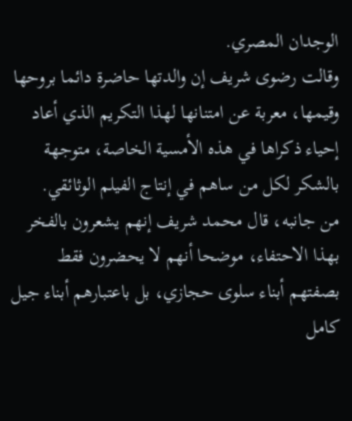الوجدان المصري.
وقالت رضوى شريف إن والدتها حاضرة دائما بروحها وقيمها، معربة عن امتنانها لهذا التكريم الذي أعاد إحياء ذكراها في هذه الأمسية الخاصة، متوجهة بالشكر لكل من ساهم في إنتاج الفيلم الوثائقي.
من جانبه، قال محمد شريف إنهم يشعرون بالفخر بهذا الاحتفاء، موضحا أنهم لا يحضرون فقط بصفتهم أبناء سلوى حجازي، بل باعتبارهم أبناء جيل كامل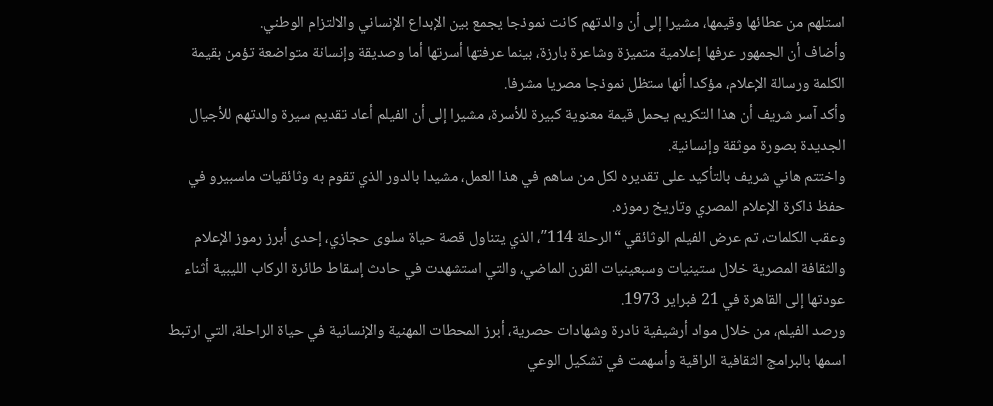استلهم من عطائها وقيمها، مشيرا إلى أن والدتهم كانت نموذجا يجمع بين الإبداع الإنساني والالتزام الوطني.
وأضاف أن الجمهور عرفها إعلامية متميزة وشاعرة بارزة، بينما عرفتها أسرتها أما وصديقة وإنسانة متواضعة تؤمن بقيمة الكلمة ورسالة الإعلام، مؤكدا أنها ستظل نموذجا مصريا مشرفا.
وأكد آسر شريف أن هذا التكريم يحمل قيمة معنوية كبيرة للأسرة، مشيرا إلى أن الفيلم أعاد تقديم سيرة والدتهم للأجيال الجديدة بصورة موثقة وإنسانية.
واختتم هاني شريف بالتأكيد على تقديره لكل من ساهم في هذا العمل، مشيدا بالدور الذي تقوم به وثائقيات ماسبيرو في حفظ ذاكرة الإعلام المصري وتاريخ رموزه.
وعقب الكلمات، تم عرض الفيلم الوثائقي “الرحلة 114″، الذي يتناول قصة حياة سلوى حجازي، إحدى أبرز رموز الإعلام والثقافة المصرية خلال ستينيات وسبعينيات القرن الماضي، والتي استشهدت في حادث إسقاط طائرة الركاب الليبية أثناء عودتها إلى القاهرة في 21 فبراير 1973.
ورصد الفيلم، من خلال مواد أرشيفية نادرة وشهادات حصرية، أبرز المحطات المهنية والإنسانية في حياة الراحلة، التي ارتبط اسمها بالبرامج الثقافية الراقية وأسهمت في تشكيل الوعي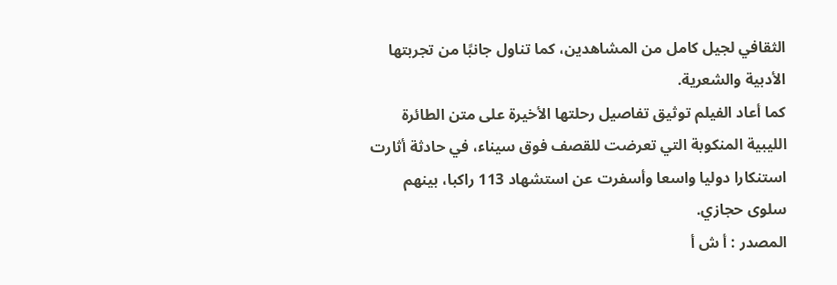الثقافي لجيل كامل من المشاهدين، كما تناول جانبًا من تجربتها الأدبية والشعرية.
كما أعاد الفيلم توثيق تفاصيل رحلتها الأخيرة على متن الطائرة الليبية المنكوبة التي تعرضت للقصف فوق سيناء، في حادثة أثارت استنكارا دوليا واسعا وأسفرت عن استشهاد 113 راكبا، بينهم سلوى حجازي.
المصدر : أ ش أ